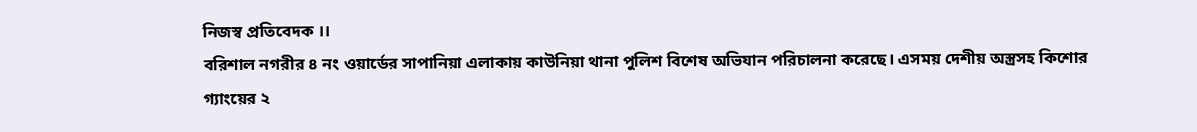নিজস্ব প্রতিবেদক ।।
বরিশাল নগরীর ৪ নং ওয়ার্ডের সাপানিয়া এলাকায় কাউনিয়া থানা পুলিশ বিশেষ অভিযান পরিচালনা করেছে। এসময় দেশীয় অস্ত্রসহ কিশোর গ্যাংয়ের ২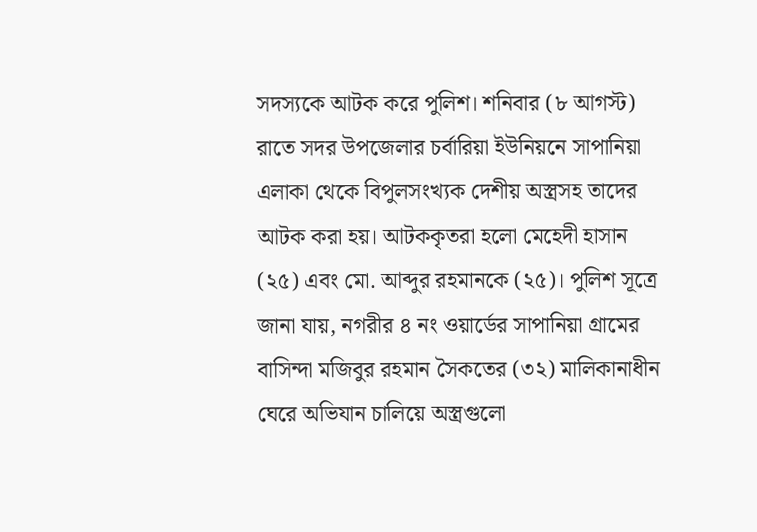সদস্যকে আটক করে পুলিশ। শনিবার (৮ আগস্ট) রাতে সদর উপজেলার চর্বারিয়া ইউনিয়নে সাপানিয়া এলাকা থেকে বিপুলসংখ্যক দেশীয় অস্ত্রসহ তাদের আটক করা হয়। আটককৃতরা হলো মেহেদী হাসান (২৫) এবং মো. আব্দুর রহমানকে (২৫)। পুলিশ সূত্রে জানা যায়, নগরীর ৪ নং ওয়ার্ডের সাপানিয়া গ্রামের বাসিন্দা মজিবুর রহমান সৈকতের (৩২) মালিকানাধীন ঘেরে অভিযান চালিয়ে অস্ত্রগুলো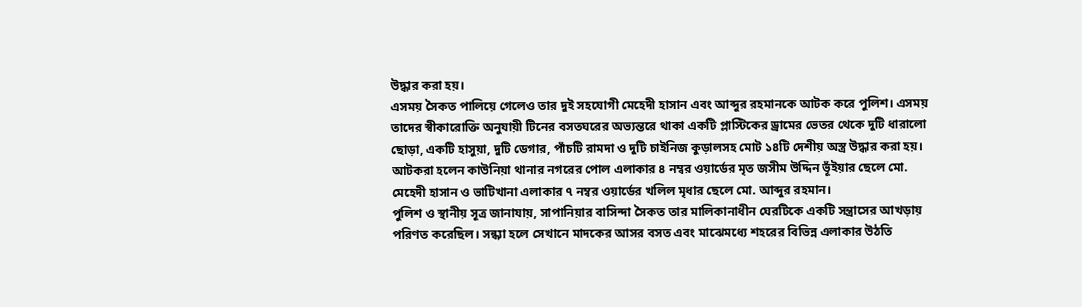উদ্ধার করা হয়।
এসময় সৈকত পালিয়ে গেলেও তার দুই সহযোগী মেহেদী হাসান এবং আব্দুর রহমানকে আটক করে পুলিশ। এসময় তাদের স্বীকারোক্তি অনুযায়ী টিনের বসতঘরের অভ্যন্তরে থাকা একটি প্লাস্টিকের ড্রামের ভেতর থেকে দুটি ধারালো ছোড়া, একটি হাসুয়া, দুটি ডেগার, পাঁচটি রামদা ও দুটি চাইনিজ কুড়ালসহ মোট ১৪টি দেশীয় অস্ত্র উদ্ধার করা হয়।
আটকরা হলেন কাউনিয়া থানার নগরের পোল এলাকার ৪ নম্বর ওয়ার্ডের মৃত জসীম উদ্দিন ভূঁইয়ার ছেলে মো. মেহেদী হাসান ও ভাটিখানা এলাকার ৭ নম্বর ওয়ার্ডের খলিল মৃধার ছেলে মো. আব্দুর রহমান।
পুলিশ ও স্থানীয় সূত্র জানাযায়, সাপানিয়ার বাসিন্দা সৈকত তার মালিকানাধীন ঘেরটিকে একটি সন্ত্রাসের আখড়ায় পরিণত করেছিল। সন্ধ্যা হলে সেখানে মাদকের আসর বসত এবং মাঝেমধ্যে শহরের বিভিন্ন এলাকার উঠতি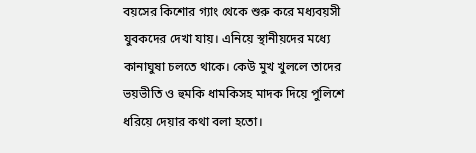বয়সের কিশোর গ্যাং থেকে শুরু করে মধ্যবয়সী যুবকদের দেখা যায়। এনিয়ে স্থানীয়দের মধ্যে কানাঘুষা চলতে থাকে। কেউ মুখ খুললে তাদের ভয়ভীতি ও হুমকি ধামকিসহ মাদক দিয়ে পুলিশে ধরিয়ে দেয়ার কথা বলা হতো।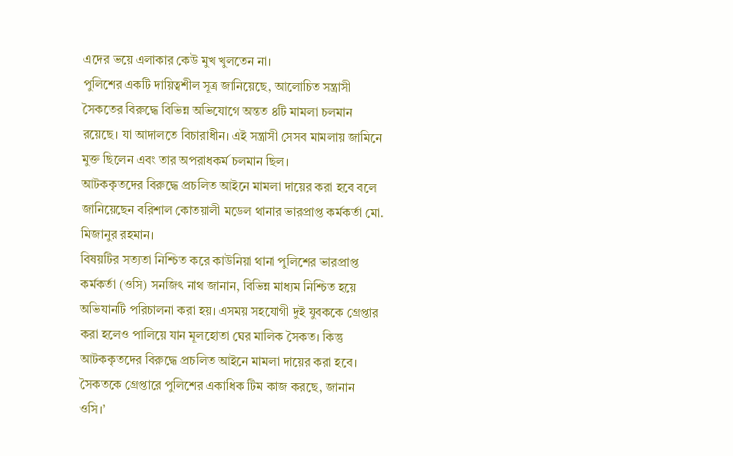এদের ভয়ে এলাকার কেউ মুখ খুলতেন না।
পুলিশের একটি দায়িত্বশীল সূত্র জানিয়েছে, আলোচিত সন্ত্রাসী সৈকতের বিরুদ্ধে বিভিন্ন অভিযোগে অন্তত ৪টি মামলা চলমান রয়েছে। যা আদালতে বিচারাধীন। এই সন্ত্রাসী সেসব মামলায় জামিনে মুক্ত ছিলেন এবং তার অপরাধকর্ম চলমান ছিল।
আটককৃতদের বিরুদ্ধে প্রচলিত আইনে মামলা দায়ের করা হবে বলে জানিয়েছেন বরিশাল কোতয়ালী মডেল থানার ভারপ্রাপ্ত কর্মকর্তা মো. মিজানুর রহমান।
বিষয়টির সত্যতা নিশ্চিত করে কাউনিয়া থানা পুলিশের ভারপ্রাপ্ত কর্মকর্তা (ওসি) সনজিৎ নাথ জানান, বিভিন্ন মাধ্যম নিশ্চিত হয়ে অভিযানটি পরিচালনা করা হয়। এসময় সহযোগী দুই যুবককে গ্রেপ্তার করা হলেও পালিয়ে যান মূলহোতা ঘের মালিক সৈকত। কিন্তু আটককৃতদের বিরুদ্ধে প্রচলিত আইনে মামলা দায়ের করা হবে। সৈকতকে গ্রেপ্তারে পুলিশের একাধিক টিম কাজ করছে, জানান ওসি।’